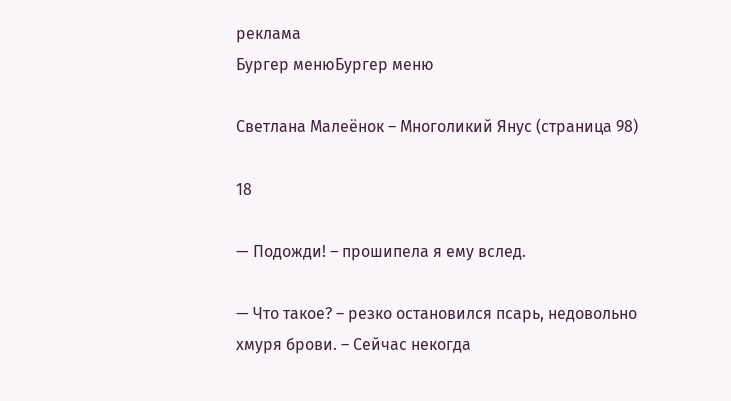реклама
Бургер менюБургер меню

Светлана Малеёнок – Многоликий Янус (страница 98)

18

— Подожди! – прошипела я ему вслед.

— Что такое? – резко остановился псарь, недовольно хмуря брови. – Сейчас некогда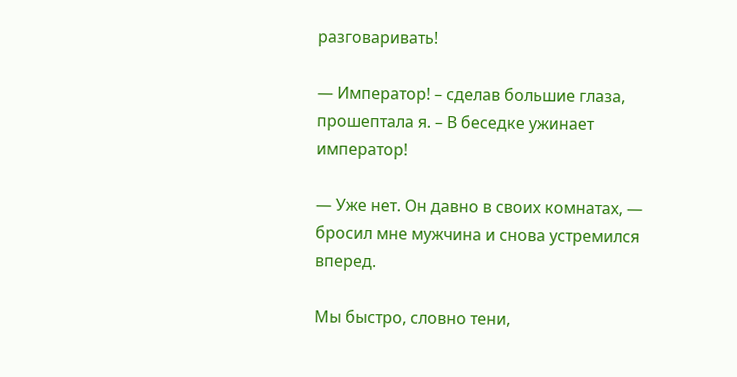разговаривать!

— Император! – сделав большие глаза, прошептала я. – В беседке ужинает император!

— Уже нет. Он давно в своих комнатах, — бросил мне мужчина и снова устремился вперед.

Мы быстро, словно тени,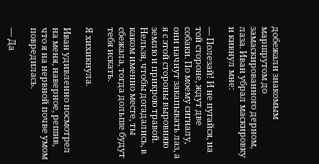добежали знакомым маршрутом до замаскированного дерном, лаза. Иван убрал маскировку и кивнул мне:

— Полезай! И не пугайся, на той стороне, ждут две собаки. По моему сигналу, они начнут закапывать лаз, а я с этой стороны выровняю землю и прикрою травой. Нельзя, чтобы догадались, в каком именно месте, ты сбежала, тогда дольше будут тебя искать.

Я хихикнула.

Иван удивленно посмотрел на меня, наверное, решив, что я на нервной почве умом повредилась.

— Да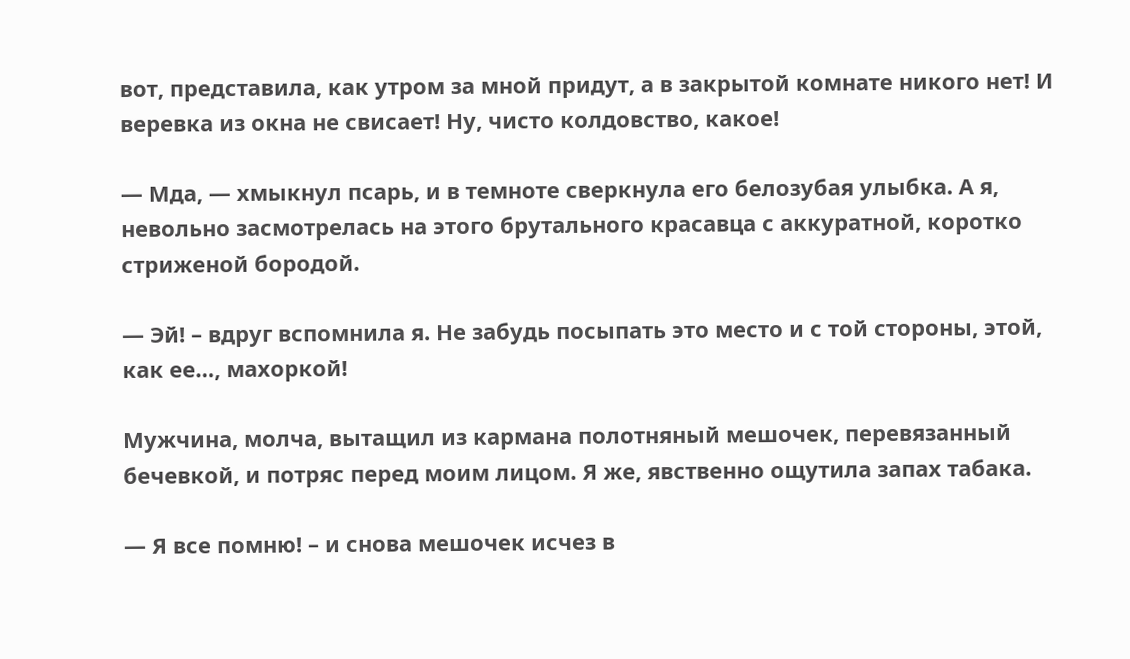вот, представила, как утром за мной придут, а в закрытой комнате никого нет! И веревка из окна не свисает! Ну, чисто колдовство, какое!

— Мда, — хмыкнул псарь, и в темноте сверкнула его белозубая улыбка. А я, невольно засмотрелась на этого брутального красавца с аккуратной, коротко стриженой бородой.

— Эй! – вдруг вспомнила я. Не забудь посыпать это место и с той стороны, этой, как ее…, махоркой!

Мужчина, молча, вытащил из кармана полотняный мешочек, перевязанный бечевкой, и потряс перед моим лицом. Я же, явственно ощутила запах табака.

— Я все помню! – и снова мешочек исчез в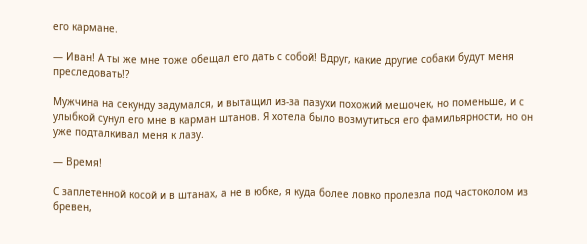его кармане.

— Иван! А ты же мне тоже обещал его дать с собой! Вдруг, какие другие собаки будут меня преследовать!?

Мужчина на секунду задумался, и вытащил из-за пазухи похожий мешочек, но поменьше, и с улыбкой сунул его мне в карман штанов. Я хотела было возмутиться его фамильярности, но он уже подталкивал меня к лазу.

— Время!

С заплетенной косой и в штанах, а не в юбке, я куда более ловко пролезла под частоколом из бревен,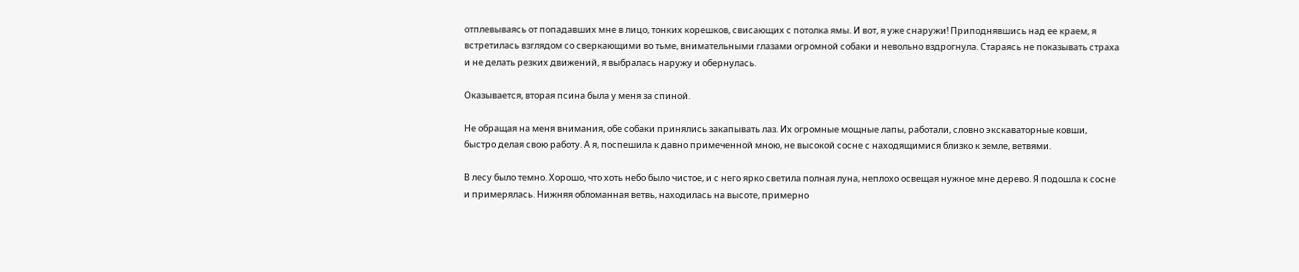отплевываясь от попадавших мне в лицо, тонких корешков, свисающих с потолка ямы. И вот, я уже снаружи! Приподнявшись над ее краем, я встретилась взглядом со сверкающими во тьме, внимательными глазами огромной собаки и невольно вздрогнула. Стараясь не показывать страха и не делать резких движений, я выбралась наружу и обернулась.

Оказывается, вторая псина была у меня за спиной.

Не обращая на меня внимания, обе собаки принялись закапывать лаз. Их огромные мощные лапы, работали, словно экскаваторные ковши, быстро делая свою работу. А я, поспешила к давно примеченной мною, не высокой сосне с находящимися близко к земле, ветвями.

В лесу было темно. Хорошо, что хоть небо было чистое, и с него ярко светила полная луна, неплохо освещая нужное мне дерево. Я подошла к сосне и примерялась. Нижняя обломанная ветвь, находилась на высоте, примерно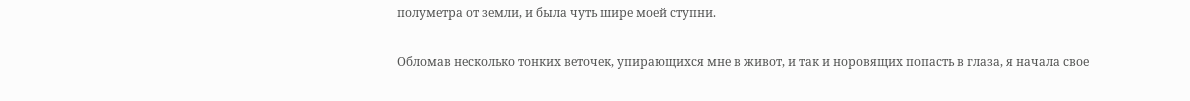полуметра от земли, и была чуть шире моей ступни.

Обломав несколько тонких веточек, упирающихся мне в живот, и так и норовящих попасть в глаза, я начала свое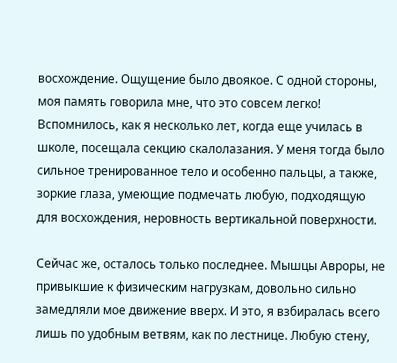восхождение. Ощущение было двоякое. С одной стороны, моя память говорила мне, что это совсем легко! Вспомнилось, как я несколько лет, когда еще училась в школе, посещала секцию скалолазания. У меня тогда было сильное тренированное тело и особенно пальцы, а также, зоркие глаза, умеющие подмечать любую, подходящую для восхождения, неровность вертикальной поверхности.

Сейчас же, осталось только последнее. Мышцы Авроры, не привыкшие к физическим нагрузкам, довольно сильно замедляли мое движение вверх. И это, я взбиралась всего лишь по удобным ветвям, как по лестнице. Любую стену,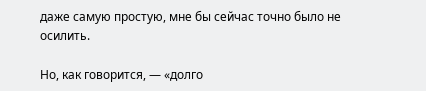даже самую простую, мне бы сейчас точно было не осилить.

Но, как говорится, — «долго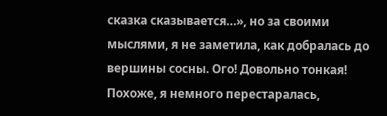сказка сказывается…», но за своими мыслями, я не заметила, как добралась до вершины сосны. Ого! Довольно тонкая! Похоже, я немного перестаралась,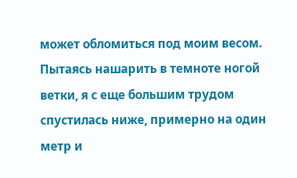может обломиться под моим весом. Пытаясь нашарить в темноте ногой ветки, я с еще большим трудом спустилась ниже, примерно на один метр и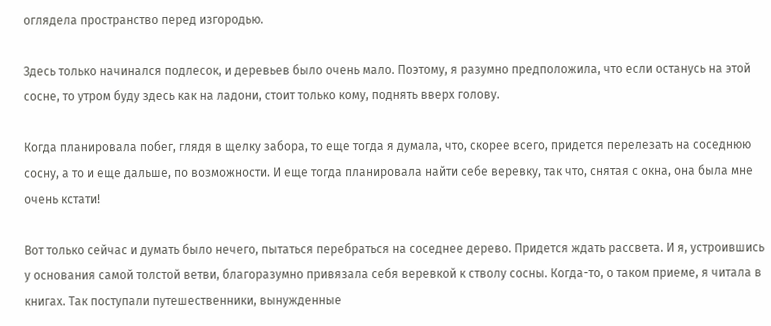оглядела пространство перед изгородью.

Здесь только начинался подлесок, и деревьев было очень мало. Поэтому, я разумно предположила, что если останусь на этой сосне, то утром буду здесь как на ладони, стоит только кому, поднять вверх голову.

Когда планировала побег, глядя в щелку забора, то еще тогда я думала, что, скорее всего, придется перелезать на соседнюю сосну, а то и еще дальше, по возможности. И еще тогда планировала найти себе веревку, так что, снятая с окна, она была мне очень кстати!

Вот только сейчас и думать было нечего, пытаться перебраться на соседнее дерево. Придется ждать рассвета. И я, устроившись у основания самой толстой ветви, благоразумно привязала себя веревкой к стволу сосны. Когда-то, о таком приеме, я читала в книгах. Так поступали путешественники, вынужденные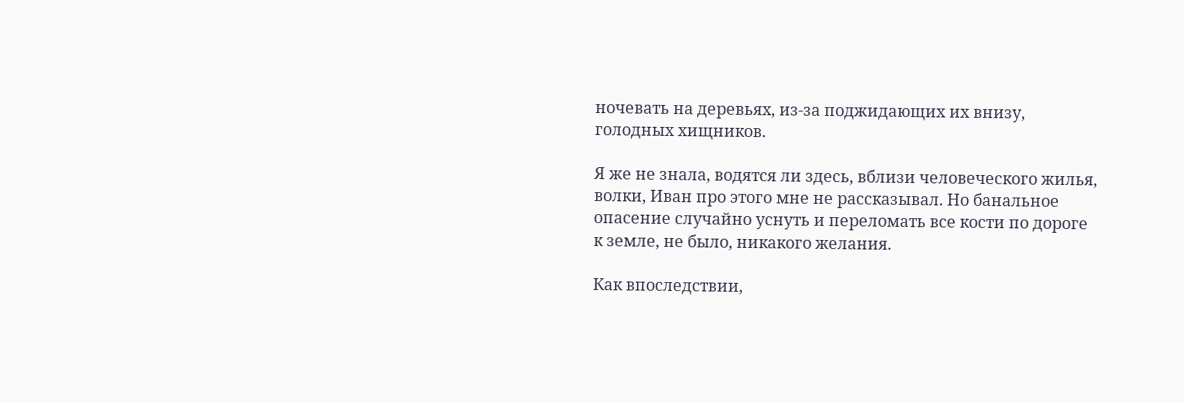ночевать на деревьях, из-за поджидающих их внизу, голодных хищников.

Я же не знала, водятся ли здесь, вблизи человеческого жилья, волки, Иван про этого мне не рассказывал. Но банальное опасение случайно уснуть и переломать все кости по дороге к земле, не было, никакого желания.

Как впоследствии,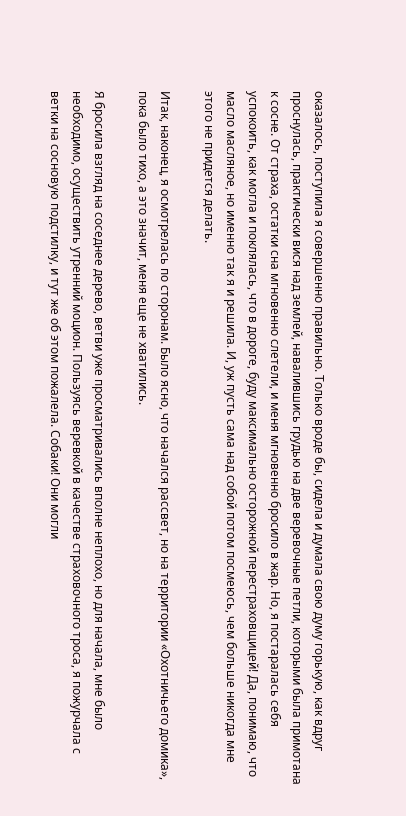оказалось, поступила я совершенно правильно. Только вроде бы, сидела и думала свою думу горькую, как вдруг проснулась, практически вися над землей, навалившись грудью на две веревочные петли, которыми была примотана к сосне. От страха, остатки сна мгновенно слетели, и меня мгновенно бросило в жар. Но, я постаралась себя успокоить, как могла и поклялась, что в дороге, буду максимально осторожной перестраховщицей! Да, понимаю, что масло масляное, но именно так я и решила. И, уж пусть сама над собой потом посмеюсь, чем больше никогда мне этого не придется делать.

Итак, наконец, я осмотрелась по сторонам. Было ясно, что начался рассвет, но на территории «Охотничьего домика», пока было тихо, а это значит, меня еще не хватились.

Я бросила взгляд на соседнее дерево, ветви уже просматривались вполне неплохо, но для начала, мне было необходимо, осуществить утренний моцион. Пользуясь веревкой в качестве страховочного троса, я пожурчала с ветки на сосновую подстилку, и тут же об этом пожалела. Собаки! Они могли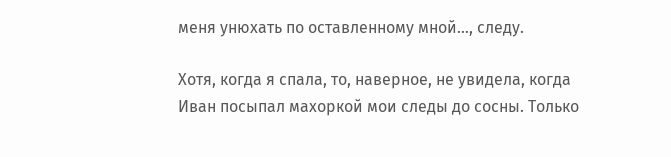меня унюхать по оставленному мной…, следу.

Хотя, когда я спала, то, наверное, не увидела, когда Иван посыпал махоркой мои следы до сосны. Только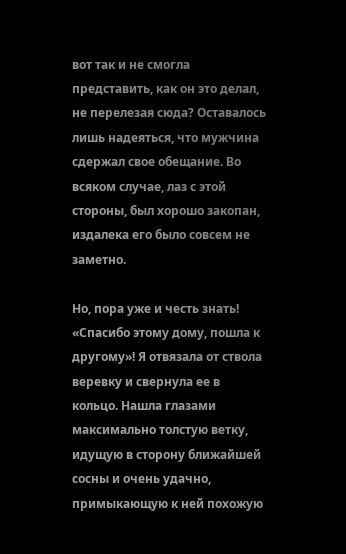вот так и не смогла представить, как он это делал, не перелезая сюда? Оставалось лишь надеяться, что мужчина сдержал свое обещание. Во всяком случае, лаз с этой стороны, был хорошо закопан, издалека его было совсем не заметно.

Но, пора уже и честь знать! «Спасибо этому дому, пошла к другому»! Я отвязала от ствола веревку и свернула ее в кольцо. Нашла глазами максимально толстую ветку, идущую в сторону ближайшей сосны и очень удачно, примыкающую к ней похожую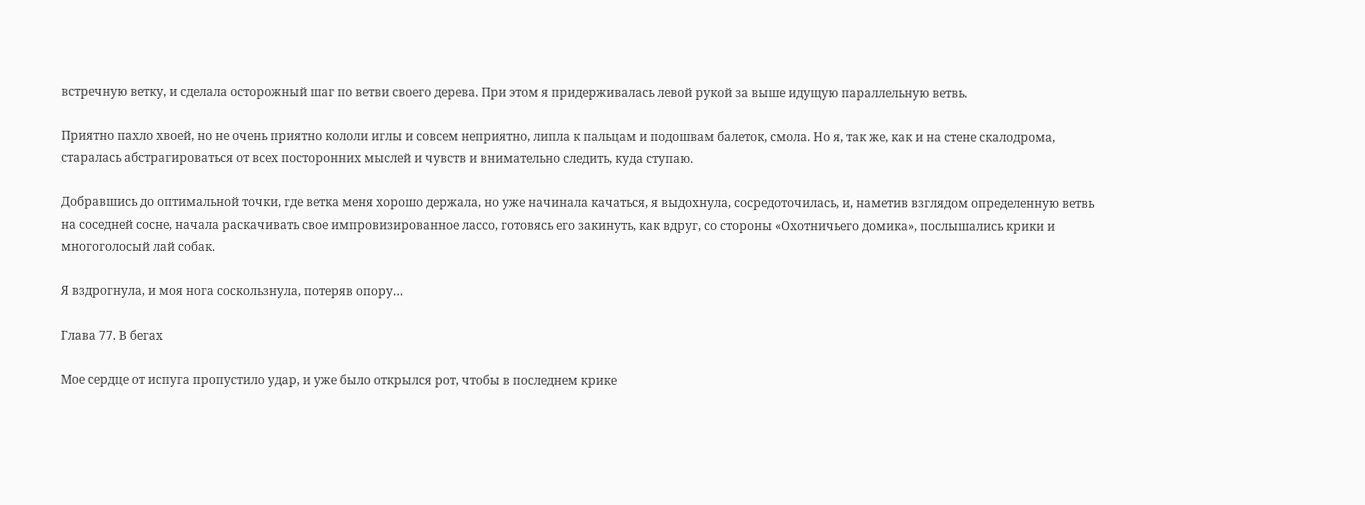встречную ветку, и сделала осторожный шаг по ветви своего дерева. При этом я придерживалась левой рукой за выше идущую параллельную ветвь.

Приятно пахло хвоей, но не очень приятно кололи иглы и совсем неприятно, липла к пальцам и подошвам балеток, смола. Но я, так же, как и на стене скалодрома, старалась абстрагироваться от всех посторонних мыслей и чувств и внимательно следить, куда ступаю.

Добравшись до оптимальной точки, где ветка меня хорошо держала, но уже начинала качаться, я выдохнула, сосредоточилась, и, наметив взглядом определенную ветвь на соседней сосне, начала раскачивать свое импровизированное лассо, готовясь его закинуть, как вдруг, со стороны «Охотничьего домика», послышались крики и многоголосый лай собак.

Я вздрогнула, и моя нога соскользнула, потеряв опору…

Глава 77. В бегах

Мое сердце от испуга пропустило удар, и уже было открылся рот, чтобы в последнем крике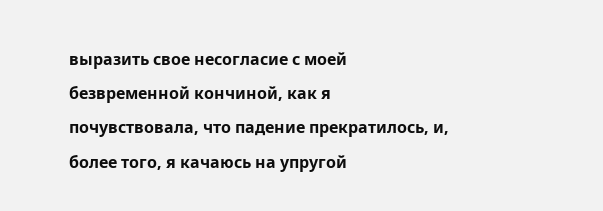выразить свое несогласие с моей безвременной кончиной, как я почувствовала, что падение прекратилось, и, более того, я качаюсь на упругой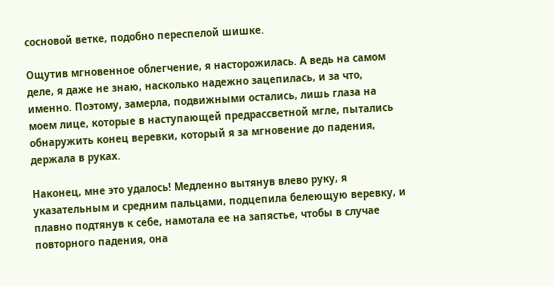сосновой ветке, подобно переспелой шишке.

Ощутив мгновенное облегчение, я насторожилась. А ведь на самом деле, я даже не знаю, насколько надежно зацепилась, и за что, именно. Поэтому, замерла, подвижными остались, лишь глаза на моем лице, которые в наступающей предрассветной мгле, пытались обнаружить конец веревки, который я за мгновение до падения, держала в руках.

Наконец, мне это удалось! Медленно вытянув влево руку, я указательным и средним пальцами, подцепила белеющую веревку, и плавно подтянув к себе, намотала ее на запястье, чтобы в случае повторного падения, она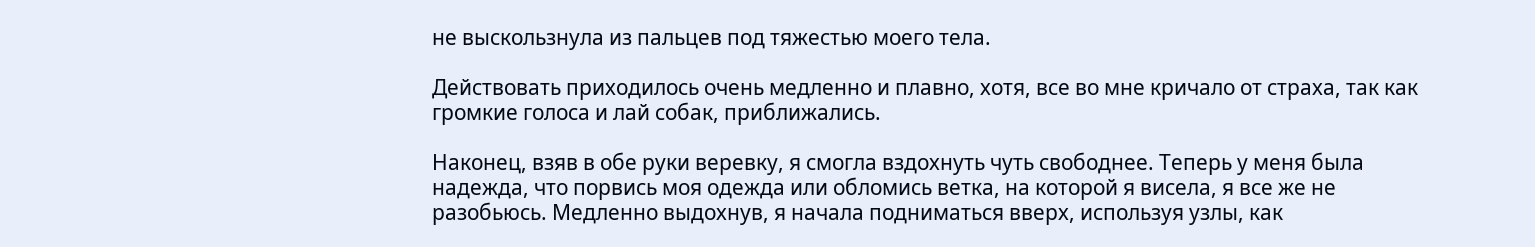не выскользнула из пальцев под тяжестью моего тела.

Действовать приходилось очень медленно и плавно, хотя, все во мне кричало от страха, так как громкие голоса и лай собак, приближались.

Наконец, взяв в обе руки веревку, я смогла вздохнуть чуть свободнее. Теперь у меня была надежда, что порвись моя одежда или обломись ветка, на которой я висела, я все же не разобьюсь. Медленно выдохнув, я начала подниматься вверх, используя узлы, как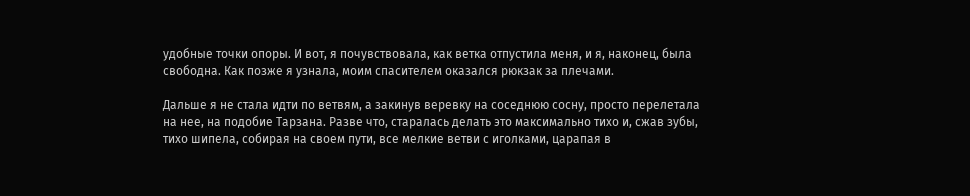удобные точки опоры. И вот, я почувствовала, как ветка отпустила меня, и я, наконец, была свободна. Как позже я узнала, моим спасителем оказался рюкзак за плечами.

Дальше я не стала идти по ветвям, а закинув веревку на соседнюю сосну, просто перелетала на нее, на подобие Тарзана. Разве что, старалась делать это максимально тихо и, сжав зубы, тихо шипела, собирая на своем пути, все мелкие ветви с иголками, царапая в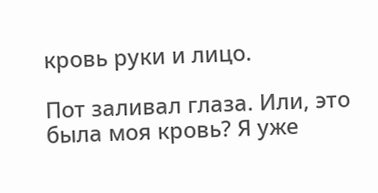кровь руки и лицо.

Пот заливал глаза. Или, это была моя кровь? Я уже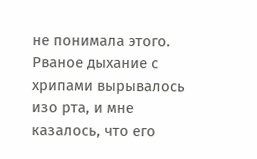не понимала этого. Рваное дыхание с хрипами вырывалось изо рта, и мне казалось, что его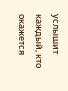услышит каждый, кто окажется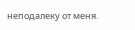неподалеку от меня.